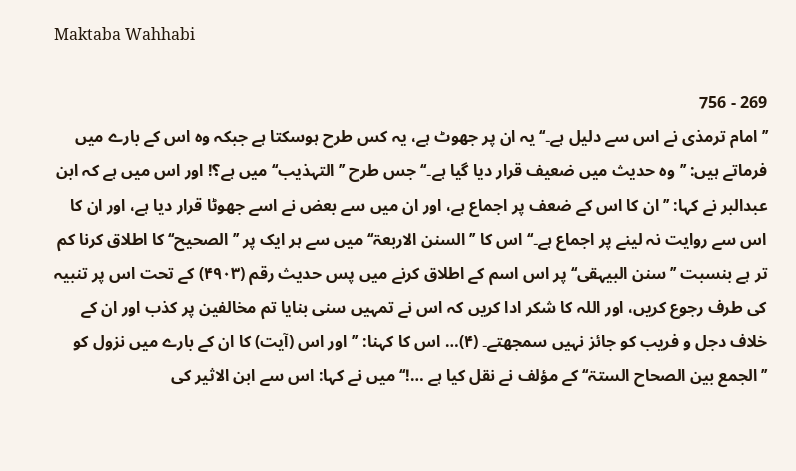Maktaba Wahhabi

269 - 756
’’امام ترمذی نے اس سے دلیل ہے۔‘‘ یہ ان پر جھوٹ ہے، یہ کس طرح ہوسکتا ہے جبکہ وہ اس کے بارے میں فرماتے ہیں: ’’وہ حدیث میں ضعیف قرار دیا گیا ہے۔‘‘ جس طرح ’’التہذیب‘‘ میں ہے؟! اور اس میں ہے کہ ابن عبدالبر نے کہا: ’’ان کا اس کے ضعف پر اجماع ہے، اور ان میں سے بعض نے اسے جھوٹا قرار دیا ہے، اور ان کا اس سے روایت نہ لینے پر اجماع ہے۔‘‘ اس کا ’’السنن الاربعۃ‘‘ میں سے ہر ایک پر ’’ الصحیح‘‘ کا اطلاق کرنا کم تر ہے بنسبت ’’سنن البیہقی‘‘ پر اس اسم کے اطلاق کرنے میں پس حدیث رقم (۴۹۰۳) کے تحت اس پر تنبیہ کی طرف رجوع کریں، اور اللہ کا شکر ادا کریں کہ اس نے تمہیں سنی بنایا تم مخالفین پر کذب اور ان کے خلاف دجل و فریب کو جائز نہیں سمجھتے۔ (۴)… اس کا کہنا: ’’اور اس (آیت) کا ان کے بارے میں نزول کو ’’الجمع بین الصحاح الستۃ‘‘ کے مؤلف نے نقل کیا ہے …!‘‘ میں نے کہا: اس سے ابن الاثیر کی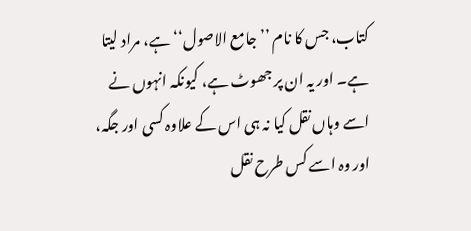کتاب، جس کا نام ’’جامع الاصول‘‘ ہے، مراد لیتا ہے۔ اور یہ ان پر جھوٹ ہے، کیونکہ انہوں نے اسے وہاں نقل کیا نہ ہی اس کے علاوہ کسی اور جگہ، اور وہ اسے کس طرح نقل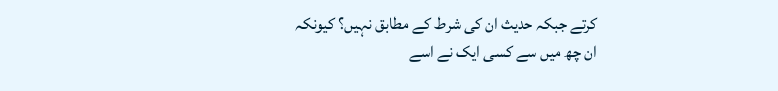کرتے جبکہ حدیث ان کی شرط کے مطابق نہیں؟ کیونکہ ان چھ میں سے کسی ایک نے اسے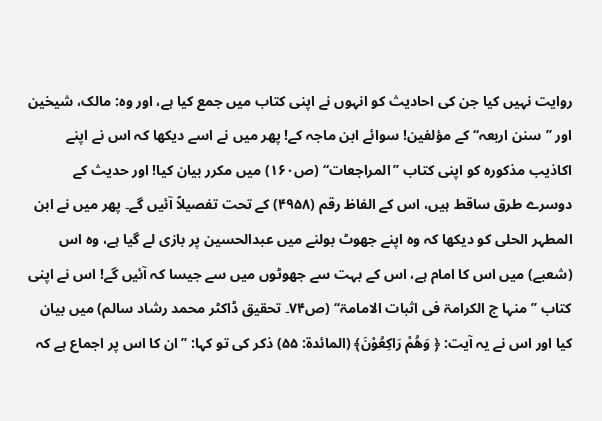روایت نہیں کیا جن کی احادیث کو انہوں نے اپنی کتاب میں جمع کیا ہے، اور وہ: مالک، شیخین اور ’’سنن اربعہ‘‘ کے مؤلفین! سوائے ابن ماجہ کے! پھر میں نے اسے دیکھا کہ اس نے اپنے اکاذیب مذکورہ کو اپنی کتاب ’’المراجعات‘‘ (ص۱۶۰) میں مکرر بیان کیا! اور حدیث کے دوسرے طرق ساقط ہیں، اس کے الفاظ رقم (۴۹۵۸) کے تحت تفصیلاً آئیں گے۔ پھر میں نے ابن المطہر الحلی کو دیکھا کہ وہ اپنے جھوٹ بولنے میں عبدالحسین پر بازی لے گیا ہے، وہ اس (شعبے) میں اس کا امام ہے، اس کے بہت سے جھوٹوں میں سے جیسا کہ آئیں گے! اس نے اپنی کتاب ’’منہا ج الکرامۃ فی اثبات الامامۃ‘‘ (ص۷۴۔ تحقیق ڈاکٹر محمد رشاد سالم) میں بیان کیا اور اس نے یہ آیت: ﴿ وَھُمْ رَاکِعُوْنَ﴾ (المائدۃ: ۵۵) ذکر کی تو کہا: ’’ان کا اس پر اجماع ہے کہ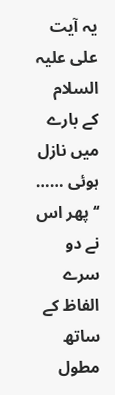یہ آیت علی علیہ السلام کے بارے میں نازل ہوئی …… ‘‘ پھر اس نے دو سرے الفاظ کے ساتھ مطول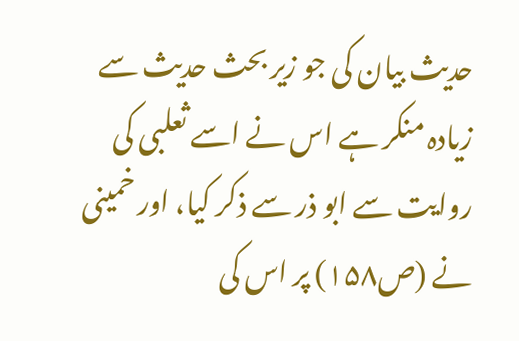حدیث بیان کی جو زیر بحث حدیث سے زیادہ منکر ہے اس نے اسے ثعلبی کی روایت سے ابو ذر سے ذکر کیا، اور خمینی نے (ص۱۵۸) پر اس کی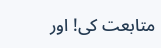متابعت کی! اور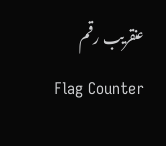عنقریب رقم
Flag Counter